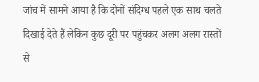जांच में सामने आया है कि दोनों संदिग्ध पहले एक साथ चलते दिखाई देते हैं लेकिन कुछ दूरी पर पहुंचकर अलग अलग रास्तों से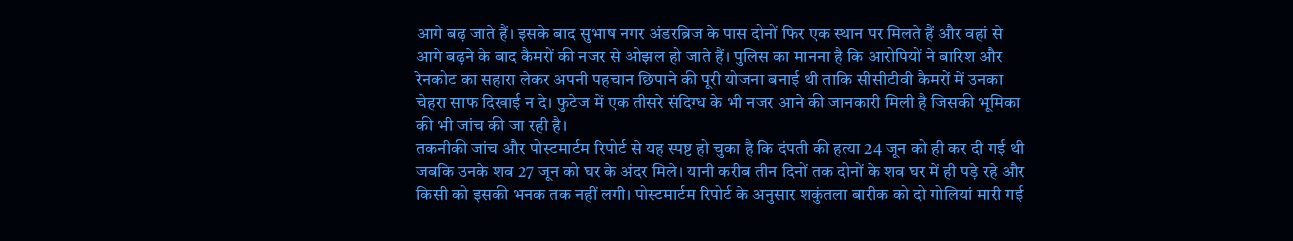आगे बढ़ जाते हैं। इसके बाद सुभाष नगर अंडरब्रिज के पास दोनों फिर एक स्थान पर मिलते हैं और वहां से आगे बढ़ने के बाद कैमरों की नजर से ओझल हो जाते हैं। पुलिस का मानना है कि आरोपियों ने बारिश और रेनकोट का सहारा लेकर अपनी पहचान छिपाने की पूरी योजना बनाई थी ताकि सीसीटीवी कैमरों में उनका चेहरा साफ दिखाई न दे। फुटेज में एक तीसरे संदिग्ध के भी नजर आने की जानकारी मिली है जिसकी भूमिका की भी जांच की जा रही है।
तकनीकी जांच और पोस्टमार्टम रिपोर्ट से यह स्पष्ट हो चुका है कि दंपती की हत्या 24 जून को ही कर दी गई थी जबकि उनके शव 27 जून को घर के अंदर मिले। यानी करीब तीन दिनों तक दोनों के शव घर में ही पड़े रहे और किसी को इसकी भनक तक नहीं लगी। पोस्टमार्टम रिपोर्ट के अनुसार शकुंतला बारीक को दो गोलियां मारी गई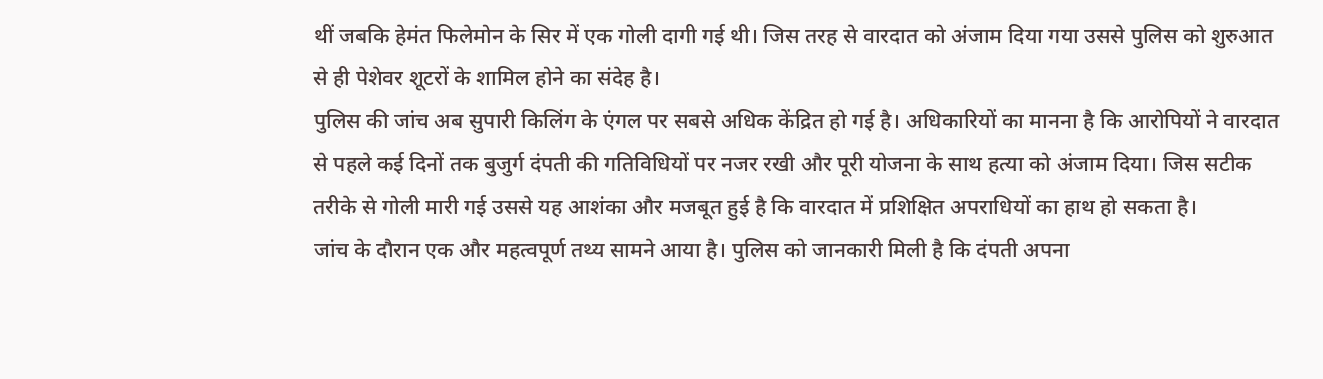थीं जबकि हेमंत फिलेमोन के सिर में एक गोली दागी गई थी। जिस तरह से वारदात को अंजाम दिया गया उससे पुलिस को शुरुआत से ही पेशेवर शूटरों के शामिल होने का संदेह है।
पुलिस की जांच अब सुपारी किलिंग के एंगल पर सबसे अधिक केंद्रित हो गई है। अधिकारियों का मानना है कि आरोपियों ने वारदात से पहले कई दिनों तक बुजुर्ग दंपती की गतिविधियों पर नजर रखी और पूरी योजना के साथ हत्या को अंजाम दिया। जिस सटीक तरीके से गोली मारी गई उससे यह आशंका और मजबूत हुई है कि वारदात में प्रशिक्षित अपराधियों का हाथ हो सकता है।
जांच के दौरान एक और महत्वपूर्ण तथ्य सामने आया है। पुलिस को जानकारी मिली है कि दंपती अपना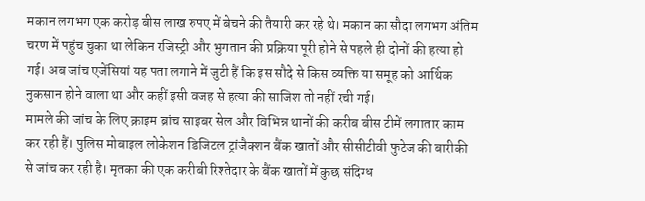मकान लगभग एक करोड़ बीस लाख रुपए में बेचने की तैयारी कर रहे थे। मकान का सौदा लगभग अंतिम चरण में पहुंच चुका था लेकिन रजिस्ट्री और भुगतान की प्रक्रिया पूरी होने से पहले ही दोनों की हत्या हो गई। अब जांच एजेंसियां यह पता लगाने में जुटी हैं कि इस सौदे से किस व्यक्ति या समूह को आर्थिक नुकसान होने वाला था और कहीं इसी वजह से हत्या की साजिश तो नहीं रची गई।
मामले की जांच के लिए क्राइम ब्रांच साइबर सेल और विभिन्न थानों की करीब बीस टीमें लगातार काम कर रही हैं। पुलिस मोबाइल लोकेशन डिजिटल ट्रांजैक्शन बैंक खातों और सीसीटीवी फुटेज की बारीकी से जांच कर रही है। मृतका की एक करीबी रिश्तेदार के बैंक खातों में कुछ संदिग्ध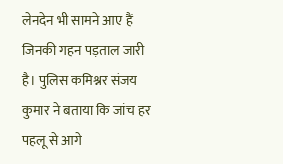लेनदेन भी सामने आए हैं जिनकी गहन पड़ताल जारी है। पुलिस कमिश्नर संजय कुमार ने बताया कि जांच हर पहलू से आगे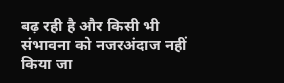बढ़ रही है और किसी भी संभावना को नजरअंदाज नहीं किया जा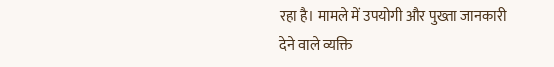रहा है। मामले में उपयोगी और पुख्ता जानकारी देने वाले व्यक्ति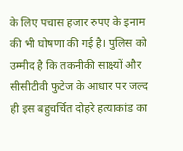के लिए पचास हजार रुपए के इनाम की भी घोषणा की गई है। पुलिस को उम्मीद है कि तकनीकी साक्ष्यों और सीसीटीवी फुटेज के आधार पर जल्द ही इस बहुचर्चित दोहरे हत्याकांड का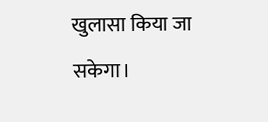खुलासा किया जा सकेगा।